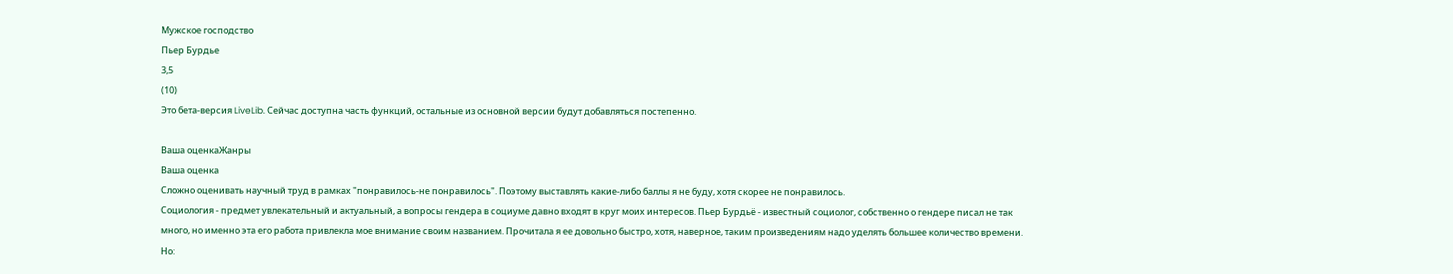Мужское господство
Пьер Бурдье
3,5
(10)
Это бета-версия LiveLib. Сейчас доступна часть функций, остальные из основной версии будут добавляться постепенно.

Ваша оценкаЖанры
Ваша оценка
Сложно оценивать научный труд в рамках "понравилось-не понравилось". Поэтому выставлять какие-либо баллы я не буду, хотя скорее не понравилось.
Социология - предмет увлекательный и актуальный, а вопросы гендера в социуме давно входят в круг моих интересов. Пьер Бурдьё - известный социолог, собственно о гендере писал не так много, но именно эта его работа привлекла мое внимание своим названием. Прочитала я ее довольно быстро, хотя, наверное, таким произведениям надо уделять большее количество времени. Но: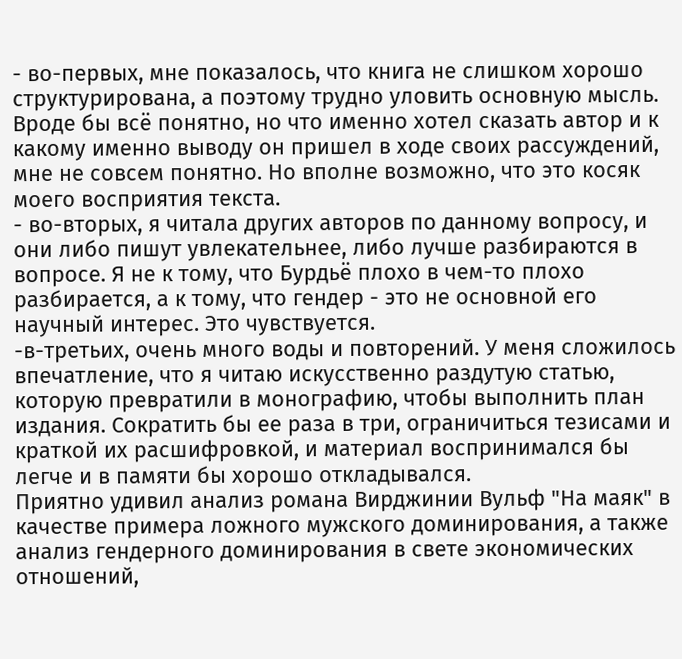- во-первых, мне показалось, что книга не слишком хорошо структурирована, а поэтому трудно уловить основную мысль. Вроде бы всё понятно, но что именно хотел сказать автор и к какому именно выводу он пришел в ходе своих рассуждений, мне не совсем понятно. Но вполне возможно, что это косяк моего восприятия текста.
- во-вторых, я читала других авторов по данному вопросу, и они либо пишут увлекательнее, либо лучше разбираются в вопросе. Я не к тому, что Бурдьё плохо в чем-то плохо разбирается, а к тому, что гендер - это не основной его научный интерес. Это чувствуется.
-в-третьих, очень много воды и повторений. У меня сложилось впечатление, что я читаю искусственно раздутую статью, которую превратили в монографию, чтобы выполнить план издания. Сократить бы ее раза в три, ограничиться тезисами и краткой их расшифровкой, и материал воспринимался бы легче и в памяти бы хорошо откладывался.
Приятно удивил анализ романа Вирджинии Вульф "На маяк" в качестве примера ложного мужского доминирования, а также анализ гендерного доминирования в свете экономических отношений,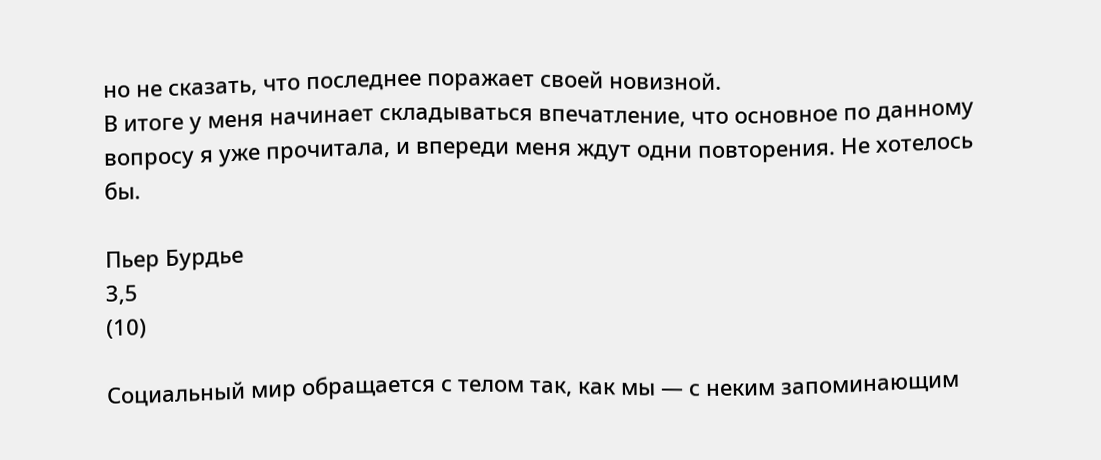но не сказать, что последнее поражает своей новизной.
В итоге у меня начинает складываться впечатление, что основное по данному вопросу я уже прочитала, и впереди меня ждут одни повторения. Не хотелось бы.

Пьер Бурдье
3,5
(10)

Социальный мир обращается с телом так, как мы — с неким запоминающим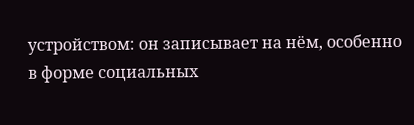устройством: он записывает на нём, особенно в форме социальных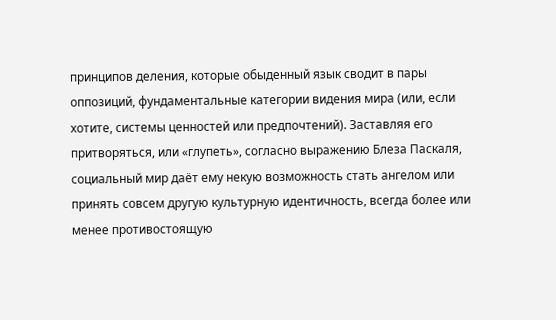принципов деления, которые обыденный язык сводит в пары оппозиций, фундаментальные категории видения мира (или, если хотите, системы ценностей или предпочтений). Заставляя его притворяться, или «глупеть», согласно выражению Блеза Паскаля, социальный мир даёт ему некую возможность стать ангелом или принять совсем другую культурную идентичность, всегда более или менее противостоящую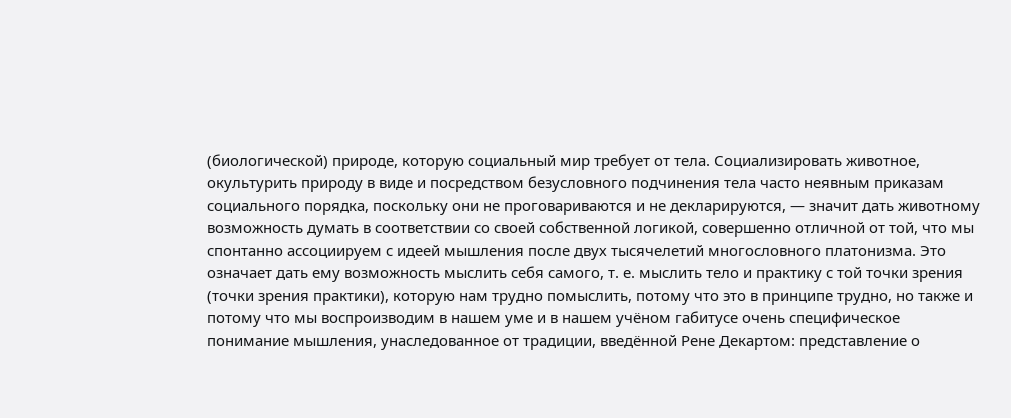(биологической) природе, которую социальный мир требует от тела. Социализировать животное, окультурить природу в виде и посредством безусловного подчинения тела часто неявным приказам социального порядка, поскольку они не проговариваются и не декларируются, — значит дать животному возможность думать в соответствии со своей собственной логикой, совершенно отличной от той, что мы спонтанно ассоциируем с идеей мышления после двух тысячелетий многословного платонизма. Это означает дать ему возможность мыслить себя самого, т. е. мыслить тело и практику с той точки зрения (точки зрения практики), которую нам трудно помыслить, потому что это в принципе трудно, но также и потому что мы воспроизводим в нашем уме и в нашем учёном габитусе очень специфическое понимание мышления, унаследованное от традиции, введённой Рене Декартом: представление о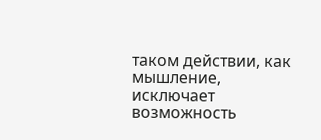таком действии, как мышление, исключает возможность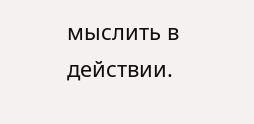мыслить в действии.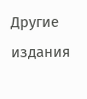Другие издания